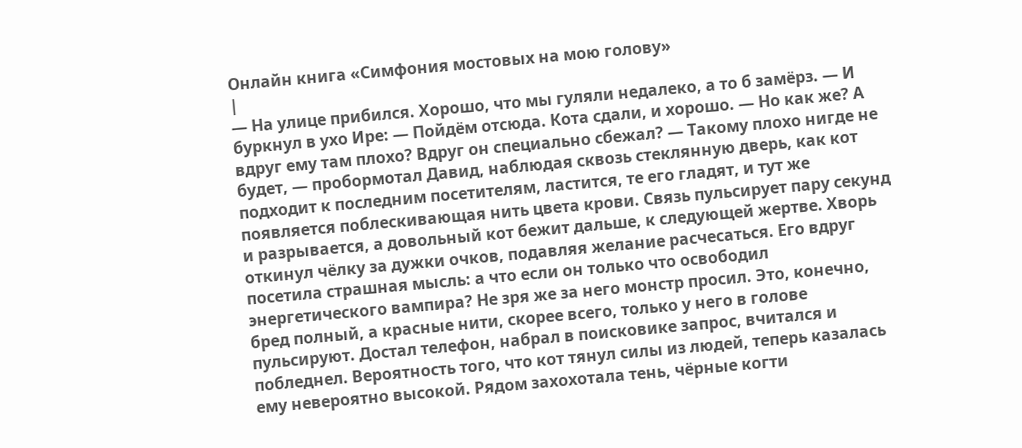Онлайн книга «Симфония мостовых на мою голову»
|
— На улице прибился. Хорошо, что мы гуляли недалеко, а то б замёрз. — И буркнул в ухо Ире: — Пойдём отсюда. Кота сдали, и хорошо. — Но как же? А вдруг ему там плохо? Вдруг он специально сбежал? — Такому плохо нигде не будет, — пробормотал Давид, наблюдая сквозь стеклянную дверь, как кот подходит к последним посетителям, ластится, те его гладят, и тут же появляется поблескивающая нить цвета крови. Связь пульсирует пару секунд и разрывается, а довольный кот бежит дальше, к следующей жертве. Хворь откинул чёлку за дужки очков, подавляя желание расчесаться. Его вдруг посетила страшная мысль: а что если он только что освободил энергетического вампира? Не зря же за него монстр просил. Это, конечно, бред полный, а красные нити, скорее всего, только у него в голове пульсируют. Достал телефон, набрал в поисковике запрос, вчитался и побледнел. Вероятность того, что кот тянул силы из людей, теперь казалась ему невероятно высокой. Рядом захохотала тень, чёрные когти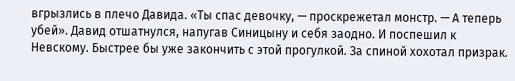вгрызлись в плечо Давида. «Ты спас девочку, — проскрежетал монстр. — А теперь убей». Давид отшатнулся, напугав Синицыну и себя заодно. И поспешил к Невскому. Быстрее бы уже закончить с этой прогулкой. За спиной хохотал призрак.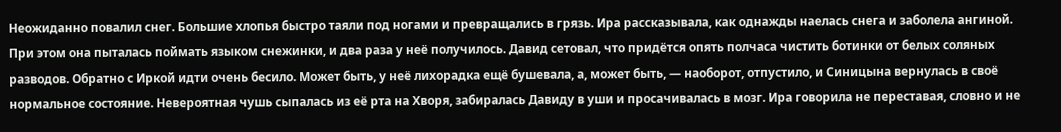Неожиданно повалил снег. Большие хлопья быстро таяли под ногами и превращались в грязь. Ира рассказывала, как однажды наелась снега и заболела ангиной. При этом она пыталась поймать языком снежинки, и два раза у неё получилось. Давид сетовал, что придётся опять полчаса чистить ботинки от белых соляных разводов. Обратно с Иркой идти очень бесило. Может быть, у неё лихорадка ещё бушевала, а, может быть, — наоборот, отпустило, и Синицына вернулась в своё нормальное состояние. Невероятная чушь сыпалась из её рта на Хворя, забиралась Давиду в уши и просачивалась в мозг. Ира говорила не переставая, словно и не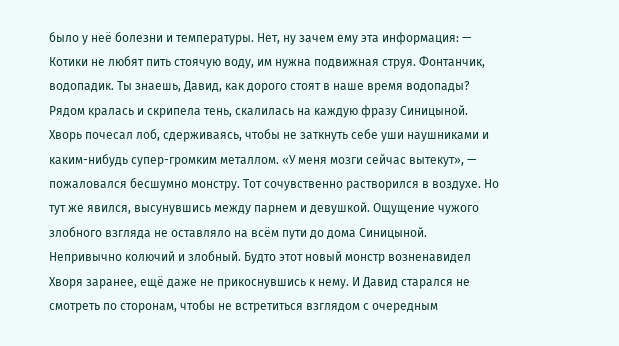было у неё болезни и температуры. Нет, ну зачем ему эта информация: — Котики не любят пить стоячую воду, им нужна подвижная струя. Фонтанчик, водопадик. Ты знаешь, Давид, как дорого стоят в наше время водопады? Рядом кралась и скрипела тень, скалилась на каждую фразу Синицыной. Хворь почесал лоб, сдерживаясь, чтобы не заткнуть себе уши наушниками и каким-нибудь супер-громким металлом. «У меня мозги сейчас вытекут», — пожаловался бесшумно монстру. Тот сочувственно растворился в воздухе. Но тут же явился, высунувшись между парнем и девушкой. Ощущение чужого злобного взгляда не оставляло на всём пути до дома Синицыной. Непривычно колючий и злобный. Будто этот новый монстр возненавидел Хворя заранее, ещё даже не прикоснувшись к нему. И Давид старался не смотреть по сторонам, чтобы не встретиться взглядом с очередным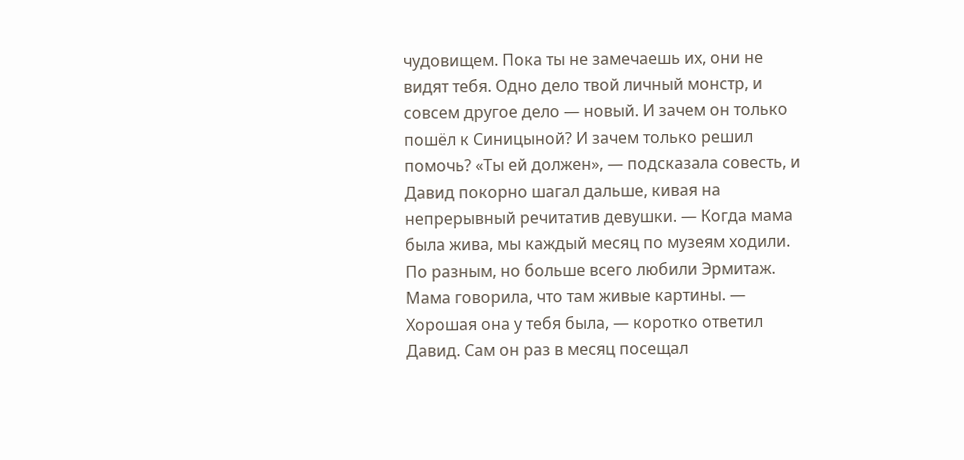чудовищем. Пока ты не замечаешь их, они не видят тебя. Одно дело твой личный монстр, и совсем другое дело — новый. И зачем он только пошёл к Синицыной? И зачем только решил помочь? «Ты ей должен», — подсказала совесть, и Давид покорно шагал дальше, кивая на непрерывный речитатив девушки. — Когда мама была жива, мы каждый месяц по музеям ходили. По разным, но больше всего любили Эрмитаж. Мама говорила, что там живые картины. — Хорошая она у тебя была, — коротко ответил Давид. Сам он раз в месяц посещал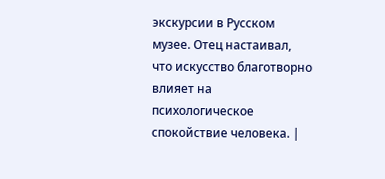экскурсии в Русском музее. Отец настаивал, что искусство благотворно влияет на психологическое спокойствие человека. |